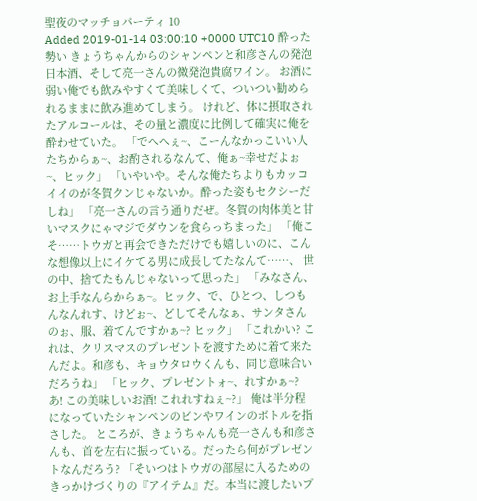聖夜のマッチョパーティ 10
Added 2019-01-14 03:00:10 +0000 UTC10 酔った勢い きょうちゃんからのシャンペンと和彦さんの発泡日本酒、そして亮一さんの微発泡貴腐ワイン。 お酒に弱い俺でも飲みやすくて美味しくて、ついつい勧められるままに飲み進めてしまう。 けれど、体に摂取されたアルコールは、その量と濃度に比例して確実に俺を酔わせていた。 「でへへぇ~、こーんなかっこいい人たちからぁ~、お酌されるなんて、俺ぁ~幸せだよぉ~、ヒック」 「いやいや。そんな俺たちよりもカッコイイのが冬賀クンじゃないか。酔った姿もセクシーだしね」 「亮一さんの言う通りだぜ。冬賀の肉体美と甘いマスクにゃマジでダウンを食らっちまった」 「俺こそ……トウガと再会できただけでも嬉しいのに、こんな想像以上にイケてる男に成長してたなんて……、 世の中、捨てたもんじゃないって思った」 「みなさん、お上手なんらからぁ~。ヒック、で、ひとつ、しつもんなんれす、けどぉ~、どしてそんなぁ、サンタさんのぉ、服、着てんですかぁ~? ヒック」 「これかい? これは、クリスマスのプレゼントを渡すために着て来たんだよ。和彦も、キョウタロウくんも、同じ意味合いだろうね」 「ヒック、プレゼントォ~、れすかぁ~? あ! この美味しいお酒! これれすねぇ~?」 俺は半分程になっていたシャンペンのビンやワインのボトルを指さした。 ところが、きょうちゃんも亮一さんも和彦さんも、首を左右に振っている。だったら何がプレゼントなんだろう? 「そいつはトウガの部屋に入るためのきっかけづくりの『アイテム』だ。本当に渡したいプ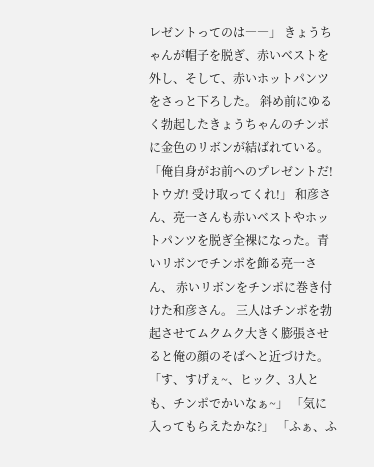レゼントってのは――」 きょうちゃんが帽子を脱ぎ、赤いベストを外し、そして、赤いホットパンツをさっと下ろした。 斜め前にゆるく勃起したきょうちゃんのチンポに金色のリボンが結ばれている。 「俺自身がお前へのプレゼントだ! トウガ! 受け取ってくれ!」 和彦さん、亮一さんも赤いベストやホットパンツを脱ぎ全裸になった。青いリボンでチンポを飾る亮一さん、 赤いリボンをチンポに巻き付けた和彦さん。 三人はチンポを勃起させてムクムク大きく膨張させると俺の顔のそばへと近づけた。 「す、すげぇ~、ヒック、3人とも、チンポでかいなぁ~」 「気に入ってもらえたかな?」 「ふぁ、ふ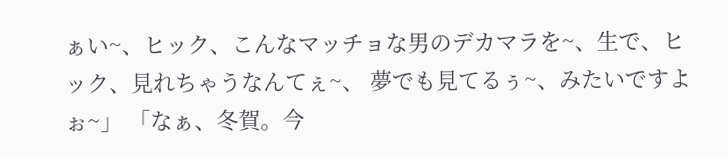ぁい~、ヒック、こんなマッチョな男のデカマラを~、生で、ヒック、見れちゃうなんてぇ~、 夢でも見てるぅ~、みたいですよぉ~」 「なぁ、冬賀。今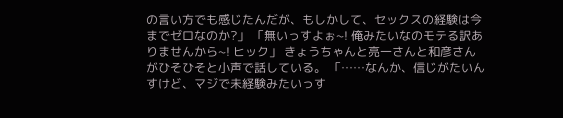の言い方でも感じたんだが、もしかして、セックスの経験は今までゼロなのか?」 「無いっすよぉ~! 俺みたいなのモテる訳ありませんから~! ヒック」 きょうちゃんと亮一さんと和彦さんがひそひそと小声で話している。 「……なんか、信じがたいんすけど、マジで未経験みたいっす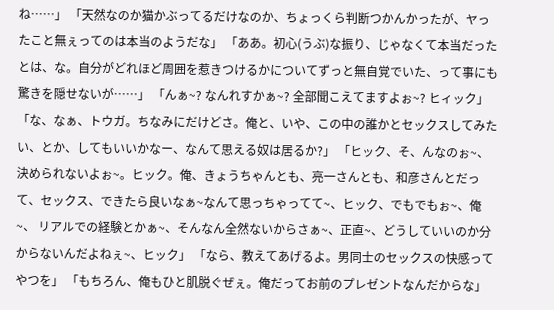ね……」 「天然なのか猫かぶってるだけなのか、ちょっくら判断つかんかったが、ヤったこと無ぇってのは本当のようだな」 「ああ。初心(うぶ)な振り、じゃなくて本当だったとは、な。自分がどれほど周囲を惹きつけるかについてずっと無自覚でいた、って事にも驚きを隠せないが……」 「んぁ~? なんれすかぁ~? 全部聞こえてますよぉ~? ヒィック」 「な、なぁ、トウガ。ちなみにだけどさ。俺と、いや、この中の誰かとセックスしてみたい、とか、してもいいかなー、なんて思える奴は居るか?」 「ヒック、そ、んなのぉ~、決められないよぉ~。ヒック。俺、きょうちゃんとも、亮一さんとも、和彦さんとだって、セックス、できたら良いなぁ~なんて思っちゃってて~、ヒック、でもでもぉ~、俺~、 リアルでの経験とかぁ~、そんなん全然ないからさぁ~、正直~、どうしていいのか分からないんだよねぇ~、ヒック」 「なら、教えてあげるよ。男同士のセックスの快感ってやつを」 「もちろん、俺もひと肌脱ぐぜぇ。俺だってお前のプレゼントなんだからな」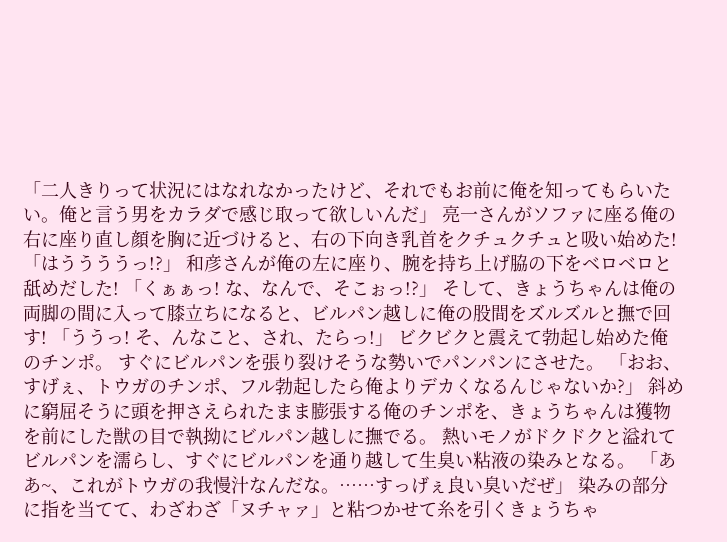「二人きりって状況にはなれなかったけど、それでもお前に俺を知ってもらいたい。俺と言う男をカラダで感じ取って欲しいんだ」 亮一さんがソファに座る俺の右に座り直し顔を胸に近づけると、右の下向き乳首をクチュクチュと吸い始めた! 「はううううっ!?」 和彦さんが俺の左に座り、腕を持ち上げ脇の下をベロベロと舐めだした! 「くぁぁっ! な、なんで、そこぉっ!?」 そして、きょうちゃんは俺の両脚の間に入って膝立ちになると、ビルパン越しに俺の股間をズルズルと撫で回す! 「ううっ! そ、んなこと、され、たらっ!」 ビクビクと震えて勃起し始めた俺のチンポ。 すぐにビルパンを張り裂けそうな勢いでパンパンにさせた。 「おお、すげぇ、トウガのチンポ、フル勃起したら俺よりデカくなるんじゃないか?」 斜めに窮屈そうに頭を押さえられたまま膨張する俺のチンポを、きょうちゃんは獲物を前にした獣の目で執拗にビルパン越しに撫でる。 熱いモノがドクドクと溢れてビルパンを濡らし、すぐにビルパンを通り越して生臭い粘液の染みとなる。 「ああ~、これがトウガの我慢汁なんだな。……すっげぇ良い臭いだぜ」 染みの部分に指を当てて、わざわざ「ヌチャァ」と粘つかせて糸を引くきょうちゃ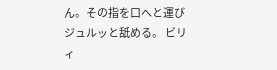ん。その指を口へと運びジュルッと舐める。 ビリィ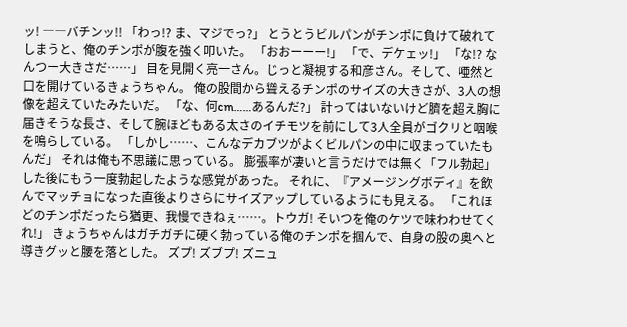ッ! ――バチンッ!! 「わっ!? ま、マジでっ?」 とうとうビルパンがチンポに負けて破れてしまうと、俺のチンポが腹を強く叩いた。 「おおーーー!」 「で、デケェッ!」 「な!? なんつー大きさだ……」 目を見開く亮一さん。じっと凝視する和彦さん。そして、唖然と口を開けているきょうちゃん。 俺の股間から聳えるチンポのサイズの大きさが、3人の想像を超えていたみたいだ。 「な、何cm……あるんだ?」 計ってはいないけど臍を超え胸に届きそうな長さ、そして腕ほどもある太さのイチモツを前にして3人全員がゴクリと咽喉を鳴らしている。 「しかし……、こんなデカブツがよくビルパンの中に収まっていたもんだ」 それは俺も不思議に思っている。 膨張率が凄いと言うだけでは無く「フル勃起」した後にもう一度勃起したような感覚があった。 それに、『アメージングボディ』を飲んでマッチョになった直後よりさらにサイズアップしているようにも見える。 「これほどのチンポだったら猶更、我慢できねぇ……。トウガ! そいつを俺のケツで味わわせてくれ!」 きょうちゃんはガチガチに硬く勃っている俺のチンポを掴んで、自身の股の奥へと導きグッと腰を落とした。 ズプ! ズブプ! ズニュ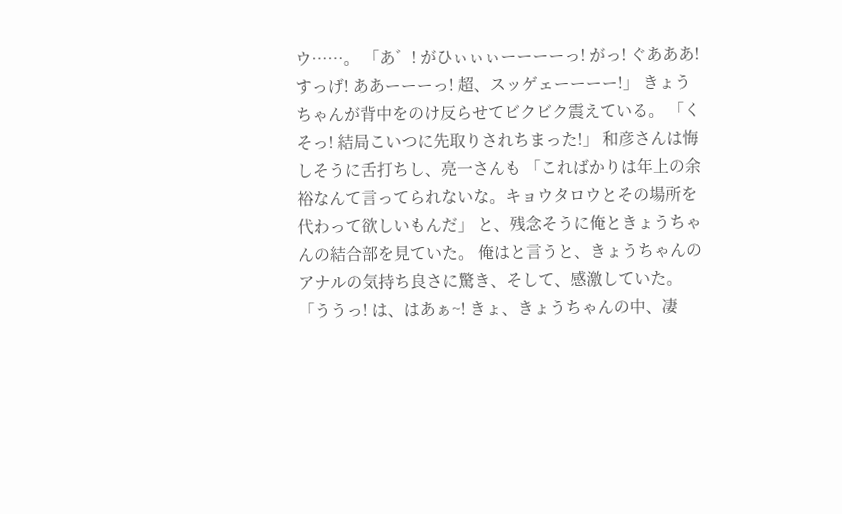ウ……。 「あ゛! がひぃぃぃーーーーっ! がっ! ぐあああ! すっげ! ああーーーっ! 超、スッゲェーーーー!」 きょうちゃんが背中をのけ反らせてビクビク震えている。 「くそっ! 結局こいつに先取りされちまった!」 和彦さんは悔しそうに舌打ちし、亮一さんも 「こればかりは年上の余裕なんて言ってられないな。キョウタロウとその場所を代わって欲しいもんだ」 と、残念そうに俺ときょうちゃんの結合部を見ていた。 俺はと言うと、きょうちゃんのアナルの気持ち良さに驚き、そして、感激していた。 「ううっ! は、はあぁ~! きょ、きょうちゃんの中、凄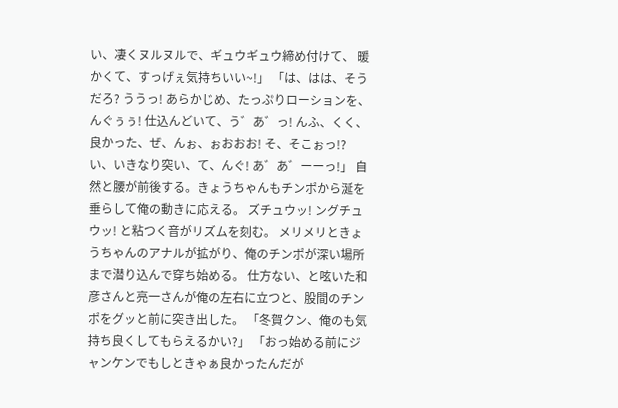い、凄くヌルヌルで、ギュウギュウ締め付けて、 暖かくて、すっげぇ気持ちいい~!」 「は、はは、そうだろ? ううっ! あらかじめ、たっぷりローションを、んぐぅぅ! 仕込んどいて、う゛あ゛っ! んふ、くく、良かった、ぜ、んぉ、ぉおおお! そ、そこぉっ!? い、いきなり突い、て、んぐ! あ゛あ゛ーーっ!」 自然と腰が前後する。きょうちゃんもチンポから涎を垂らして俺の動きに応える。 ズチュウッ! ングチュウッ! と粘つく音がリズムを刻む。 メリメリときょうちゃんのアナルが拡がり、俺のチンポが深い場所まで潜り込んで穿ち始める。 仕方ない、と呟いた和彦さんと亮一さんが俺の左右に立つと、股間のチンポをグッと前に突き出した。 「冬賀クン、俺のも気持ち良くしてもらえるかい?」 「おっ始める前にジャンケンでもしときゃぁ良かったんだが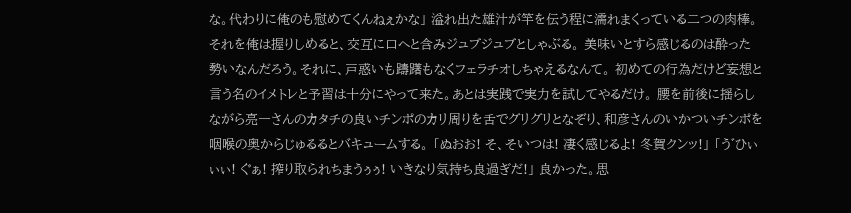な。代わりに俺のも慰めてくんねぇかな」 溢れ出た雄汁が竿を伝う程に濡れまくっている二つの肉棒。それを俺は握りしめると、交互に口へと含みジュブジュブとしゃぶる。 美味いとすら感じるのは酔った勢いなんだろう。それに、戸惑いも躊躇もなくフェラチオしちゃえるなんて。 初めての行為だけど妄想と言う名のイメトレと予習は十分にやって来た。あとは実践で実力を試してやるだけ。 腰を前後に揺らしながら亮一さんのカタチの良いチンポのカリ周りを舌でグリグリとなぞり、和彦さんのいかついチンポを咽喉の奥からじゅるるとバキュームする。 「ぬおお! そ、そいつは! 凄く感じるよ! 冬賀クンッ!」 「う゛ひぃぃぃ! ぐぁ! 搾り取られちまうぅぅ! いきなり気持ち良過ぎだ!」 良かった。思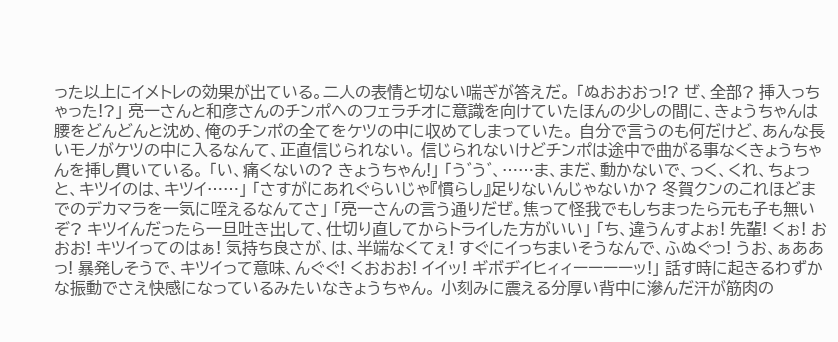った以上にイメトレの効果が出ている。二人の表情と切ない喘ぎが答えだ。 「ぬおおおっ!? ぜ、全部? 挿入っちゃった!?」 亮一さんと和彦さんのチンポへのフェラチオに意識を向けていたほんの少しの間に、きょうちゃんは腰をどんどんと沈め、俺のチンポの全てをケツの中に収めてしまっていた。 自分で言うのも何だけど、あんな長いモノがケツの中に入るなんて、正直信じられない。 信じられないけどチンポは途中で曲がる事なくきょうちゃんを挿し貫いている。 「い、痛くないの? きょうちゃん!」 「う゛う゛、……ま、まだ、動かないで、っく、くれ、ちょっと、キツイのは、キツイ……」 「さすがにあれぐらいじゃ『慣らし』足りないんじゃないか? 冬賀クンのこれほどまでのデカマラを一気に咥えるなんてさ」 「亮一さんの言う通りだぜ。焦って怪我でもしちまったら元も子も無いぞ? キツイんだったら一旦吐き出して、仕切り直してからトライした方がいい」 「ち、違うんすよぉ! 先輩! くぉ! おおお! キツイってのはぁ! 気持ち良さが、は、半端なくてぇ! すぐにイっちまいそうなんで、ふぬぐっ! うお、ぁああっ! 暴発しそうで、キツイって意味、んぐぐ! くおおお! イイッ! ギボヂイヒィィーーーーッ!」 話す時に起きるわずかな振動でさえ快感になっているみたいなきょうちゃん。 小刻みに震える分厚い背中に滲んだ汗が筋肉の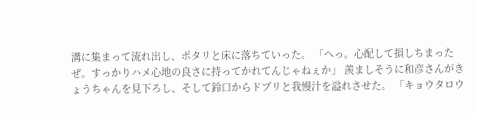溝に集まって流れ出し、ポタリと床に落ちていった。 「へっ。心配して損しちまったぜ。すっかりハメ心地の良さに持ってかれてんじゃねぇか」 羨ましそうに和彦さんがきょうちゃんを見下ろし、そして鈴口からドプリと我慢汁を溢れさせた。 「キョウタロウ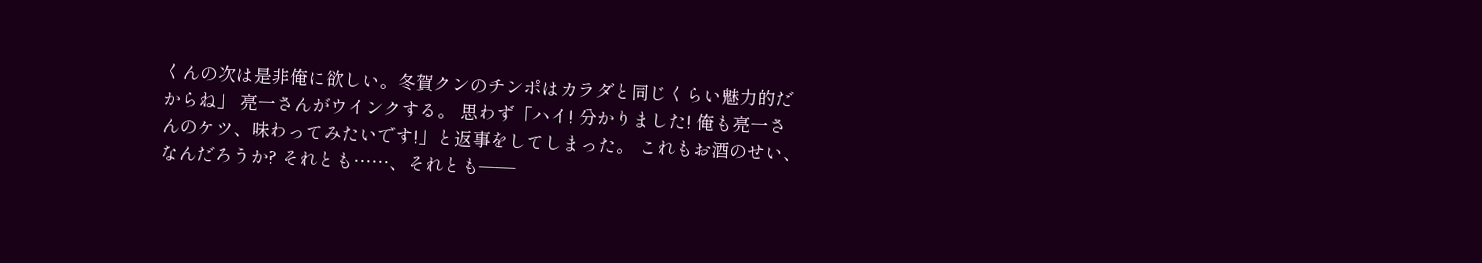くんの次は是非俺に欲しい。冬賀クンのチンポはカラダと同じくらい魅力的だからね」 亮一さんがウインクする。 思わず「ハイ! 分かりました! 俺も亮一さんのケツ、味わってみたいです!」と返事をしてしまった。 これもお酒のせい、なんだろうか? それとも……、それとも――